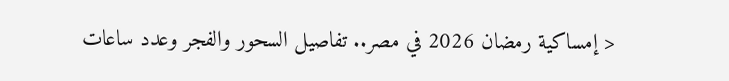< إمساكية رمضان 2026 في مصر.. تفاصيل السحور والفجر وعدد ساعات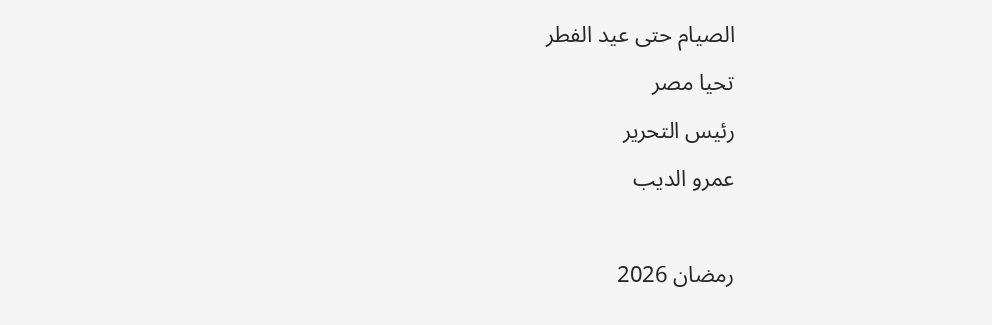الصيام حتى عيد الفطر
تحيا مصر
رئيس التحرير
عمرو الديب

رمضان 2026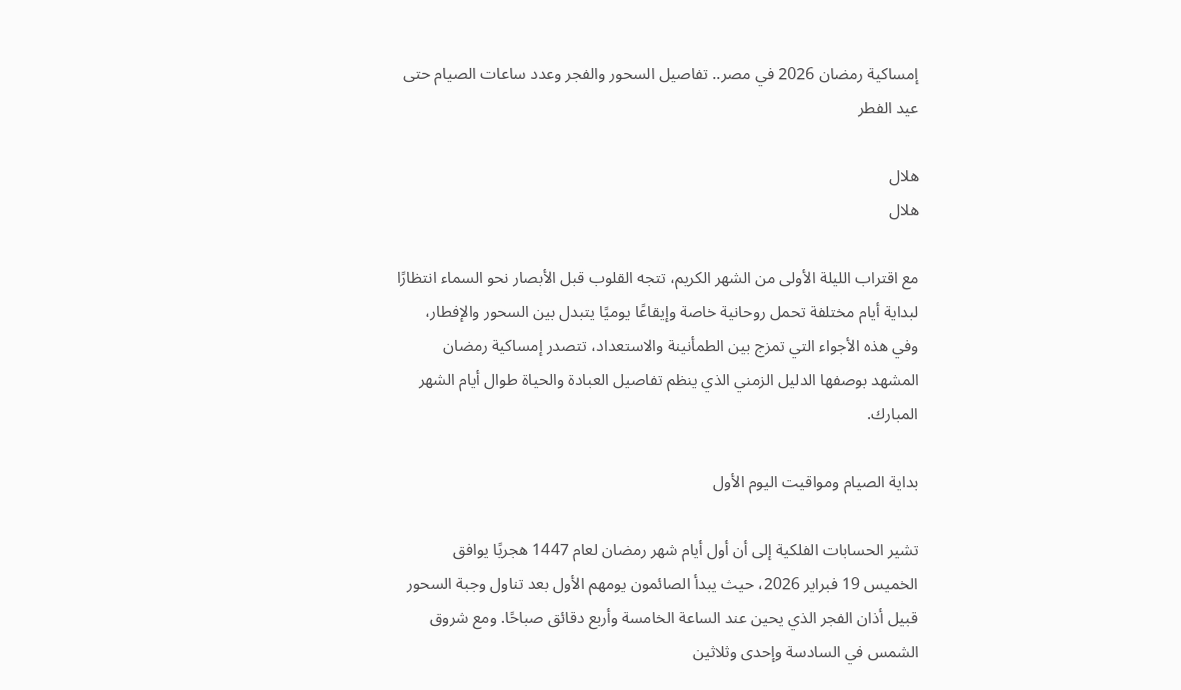إمساكية رمضان 2026 في مصر.. تفاصيل السحور والفجر وعدد ساعات الصيام حتى عيد الفطر

هلال
هلال

مع اقتراب الليلة الأولى من الشهر الكريم، تتجه القلوب قبل الأبصار نحو السماء انتظارًا لبداية أيام مختلفة تحمل روحانية خاصة وإيقاعًا يوميًا يتبدل بين السحور والإفطار، وفي هذه الأجواء التي تمزج بين الطمأنينة والاستعداد، تتصدر إمساكية رمضان المشهد بوصفها الدليل الزمني الذي ينظم تفاصيل العبادة والحياة طوال أيام الشهر المبارك.

بداية الصيام ومواقيت اليوم الأول

تشير الحسابات الفلكية إلى أن أول أيام شهر رمضان لعام 1447 هجريًا يوافق الخميس 19 فبراير 2026، حيث يبدأ الصائمون يومهم الأول بعد تناول وجبة السحور قبيل أذان الفجر الذي يحين عند الساعة الخامسة وأربع دقائق صباحًا. ومع شروق الشمس في السادسة وإحدى وثلاثين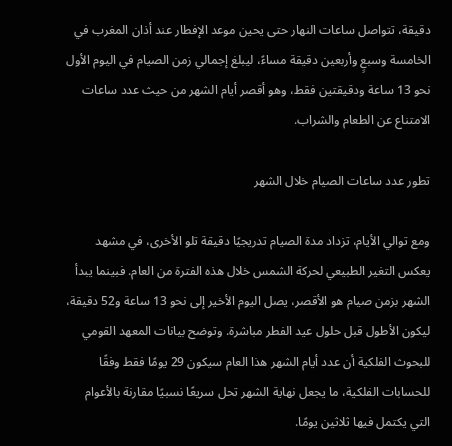دقيقة، تتواصل ساعات النهار حتى يحين موعد الإفطار عند أذان المغرب في الخامسة وسبعٍ وأربعين دقيقة مساءً، ليبلغ إجمالي زمن الصيام في اليوم الأول نحو 13 ساعة ودقيقتين فقط، وهو أقصر أيام الشهر من حيث عدد ساعات الامتناع عن الطعام والشراب.

تطور عدد ساعات الصيام خلال الشهر

ومع توالي الأيام، تزداد مدة الصيام تدريجيًا دقيقة تلو الأخرى، في مشهد يعكس التغير الطبيعي لحركة الشمس خلال هذه الفترة من العام. فبينما يبدأ الشهر بزمن صيام هو الأقصر، يصل اليوم الأخير إلى نحو 13 ساعة و52 دقيقة، ليكون الأطول قبل حلول عيد الفطر مباشرة. وتوضح بيانات المعهد القومي للبحوث الفلكية أن عدد أيام الشهر هذا العام سيكون 29 يومًا فقط وفقًا للحسابات الفلكية، ما يجعل نهاية الشهر تحل سريعًا نسبيًا مقارنة بالأعوام التي يكتمل فيها ثلاثين يومًا.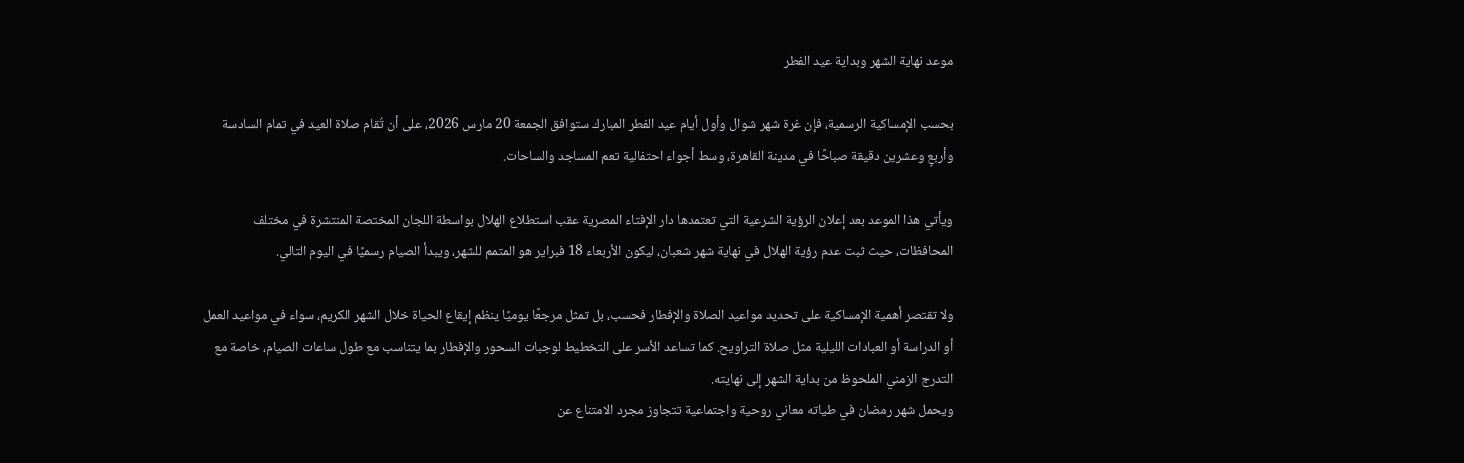موعد نهاية الشهر وبداية عيد الفطر

بحسب الإمساكية الرسمية، فإن غرة شهر شوال وأول أيام عيد الفطر المبارك ستوافق الجمعة 20 مارس 2026، على أن تُقام صلاة العيد في تمام السادسة وأربعٍ وعشرين دقيقة صباحًا في مدينة القاهرة، وسط أجواء احتفالية تعم المساجد والساحات.

ويأتي هذا الموعد بعد إعلان الرؤية الشرعية التي تعتمدها دار الإفتاء المصرية عقب استطلاع الهلال بواسطة اللجان المختصة المنتشرة في مختلف المحافظات، حيث ثبت عدم رؤية الهلال في نهاية شهر شعبان، ليكون الأربعاء 18 فبراير هو المتمم للشهر، ويبدأ الصيام رسميًا في اليوم التالي.

ولا تقتصر أهمية الإمساكية على تحديد مواعيد الصلاة والإفطار فحسب، بل تمثل مرجعًا يوميًا ينظم إيقاع الحياة خلال الشهر الكريم، سواء في مواعيد العمل أو الدراسة أو العبادات الليلية مثل صلاة التراويح. كما تساعد الأسر على التخطيط لوجبات السحور والإفطار بما يتناسب مع طول ساعات الصيام، خاصة مع التدرج الزمني الملحوظ من بداية الشهر إلى نهايته.
ويحمل شهر رمضان في طياته معاني روحية واجتماعية تتجاوز مجرد الامتناع عن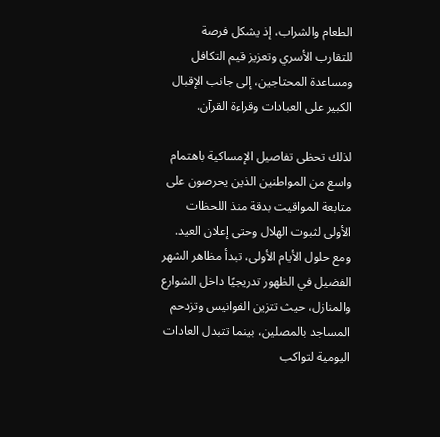الطعام والشراب، إذ يشكل فرصة للتقارب الأسري وتعزيز قيم التكافل ومساعدة المحتاجين، إلى جانب الإقبال الكبير على العبادات وقراءة القرآن.

لذلك تحظى تفاصيل الإمساكية باهتمام واسع من المواطنين الذين يحرصون على متابعة المواقيت بدقة منذ اللحظات الأولى لثبوت الهلال وحتى إعلان العيد.
ومع حلول الأيام الأولى، تبدأ مظاهر الشهر الفضيل في الظهور تدريجيًا داخل الشوارع والمنازل، حيث تتزين الفوانيس وتزدحم المساجد بالمصلين، بينما تتبدل العادات اليومية لتواكب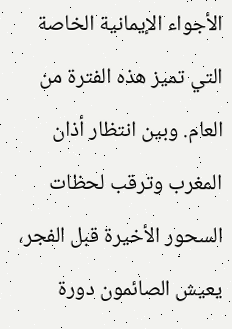الأجواء الإيمانية الخاصة التي تميز هذه الفترة من العام. وبين انتظار أذان المغرب وترقب لحظات السحور الأخيرة قبل الفجر، يعيش الصائمون دورة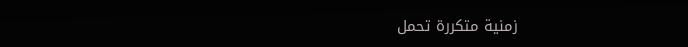زمنية متكررة تحمل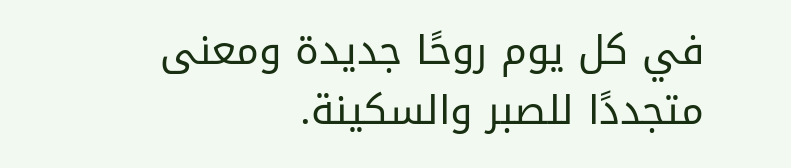في كل يوم روحًا جديدة ومعنى متجددًا للصبر والسكينة.